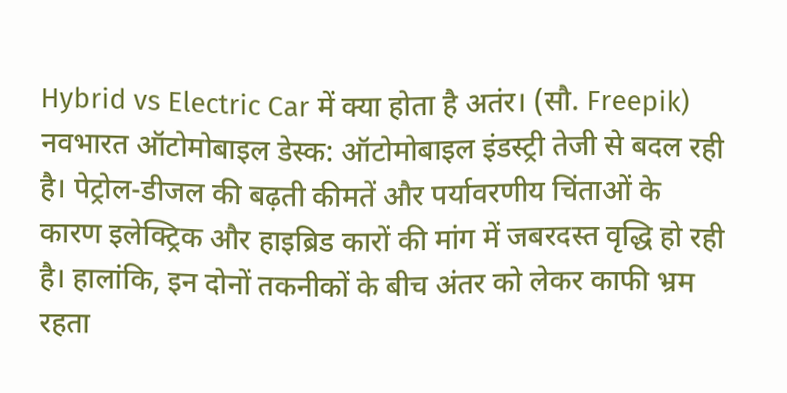Hybrid vs Electric Car में क्या होता है अतंर। (सौ. Freepik)
नवभारत ऑटोमोबाइल डेस्क: ऑटोमोबाइल इंडस्ट्री तेजी से बदल रही है। पेट्रोल-डीजल की बढ़ती कीमतें और पर्यावरणीय चिंताओं के कारण इलेक्ट्रिक और हाइब्रिड कारों की मांग में जबरदस्त वृद्धि हो रही है। हालांकि, इन दोनों तकनीकों के बीच अंतर को लेकर काफी भ्रम रहता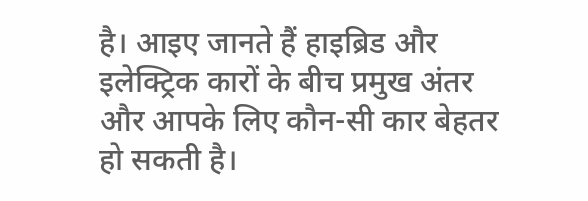है। आइए जानते हैं हाइब्रिड और इलेक्ट्रिक कारों के बीच प्रमुख अंतर और आपके लिए कौन-सी कार बेहतर हो सकती है।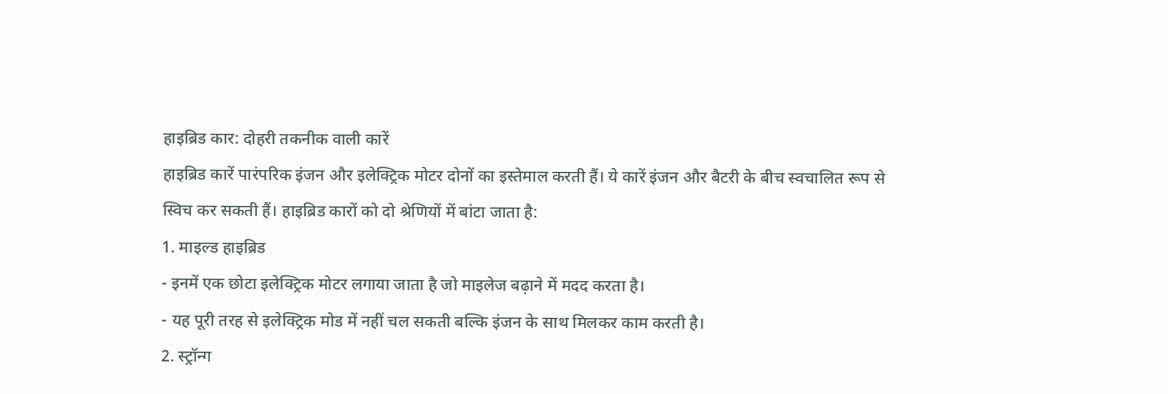हाइब्रिड कार: दोहरी तकनीक वाली कारें
हाइब्रिड कारें पारंपरिक इंजन और इलेक्ट्रिक मोटर दोनों का इस्तेमाल करती हैं। ये कारें इंजन और बैटरी के बीच स्वचालित रूप से स्विच कर सकती हैं। हाइब्रिड कारों को दो श्रेणियों में बांटा जाता है:
1. माइल्ड हाइब्रिड
- इनमें एक छोटा इलेक्ट्रिक मोटर लगाया जाता है जो माइलेज बढ़ाने में मदद करता है।
- यह पूरी तरह से इलेक्ट्रिक मोड में नहीं चल सकती बल्कि इंजन के साथ मिलकर काम करती है।
2. स्ट्रॉन्ग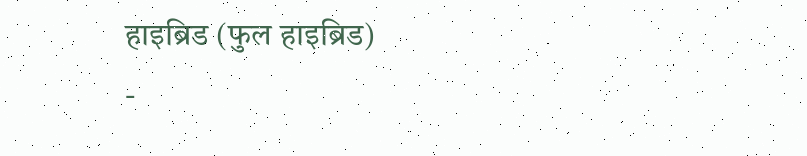हाइब्रिड (फुल हाइब्रिड)
-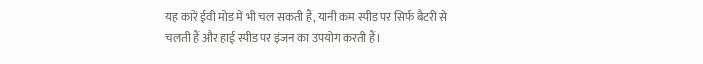यह कारें ईवी मोड में भी चल सकती हैं, यानी कम स्पीड पर सिर्फ बैटरी से चलती हैं और हाई स्पीड पर इंजन का उपयोग करती हैं।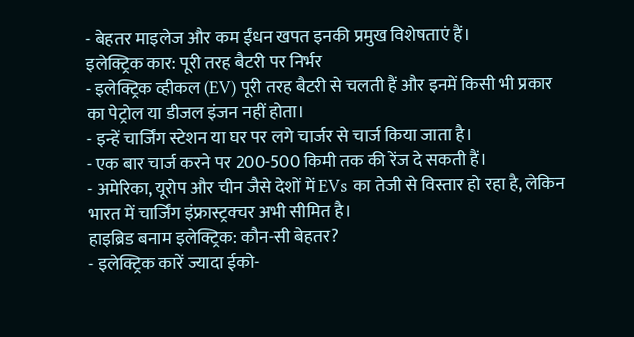- बेहतर माइलेज और कम ईंधन खपत इनकी प्रमुख विशेषताएं हैं।
इलेक्ट्रिक कार: पूरी तरह बैटरी पर निर्भर
- इलेक्ट्रिक व्हीकल (EV) पूरी तरह बैटरी से चलती हैं और इनमें किसी भी प्रकार का पेट्रोल या डीजल इंजन नहीं होता।
- इन्हें चार्जिंग स्टेशन या घर पर लगे चार्जर से चार्ज किया जाता है।
- एक बार चार्ज करने पर 200-500 किमी तक की रेंज दे सकती हैं।
- अमेरिका, यूरोप और चीन जैसे देशों में EVs का तेजी से विस्तार हो रहा है, लेकिन भारत में चार्जिंग इंफ्रास्ट्रक्चर अभी सीमित है।
हाइब्रिड बनाम इलेक्ट्रिक: कौन-सी बेहतर?
- इलेक्ट्रिक कारें ज्यादा ईको-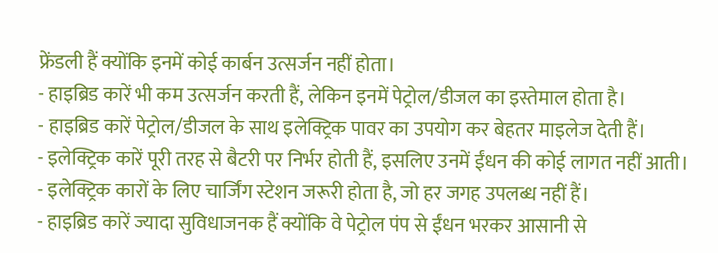फ्रेंडली हैं क्योंकि इनमें कोई कार्बन उत्सर्जन नहीं होता।
- हाइब्रिड कारें भी कम उत्सर्जन करती हैं, लेकिन इनमें पेट्रोल/डीजल का इस्तेमाल होता है।
- हाइब्रिड कारें पेट्रोल/डीजल के साथ इलेक्ट्रिक पावर का उपयोग कर बेहतर माइलेज देती हैं।
- इलेक्ट्रिक कारें पूरी तरह से बैटरी पर निर्भर होती हैं, इसलिए उनमें ईंधन की कोई लागत नहीं आती।
- इलेक्ट्रिक कारों के लिए चार्जिंग स्टेशन जरूरी होता है, जो हर जगह उपलब्ध नहीं हैं।
- हाइब्रिड कारें ज्यादा सुविधाजनक हैं क्योंकि वे पेट्रोल पंप से ईंधन भरकर आसानी से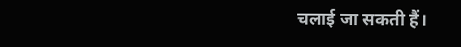चलाई जा सकती हैं।